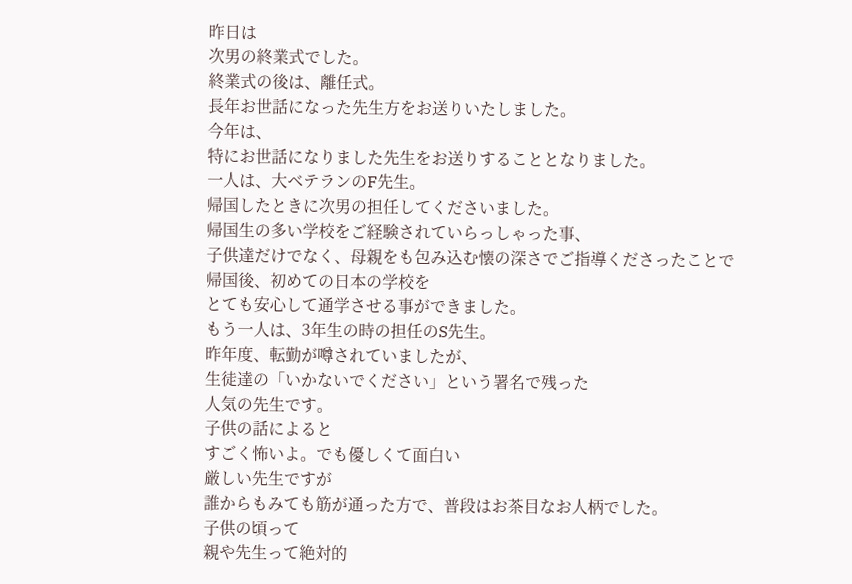昨日は
次男の終業式でした。
終業式の後は、離任式。
長年お世話になった先生方をお送りいたしました。
今年は、
特にお世話になりました先生をお送りすることとなりました。
一人は、大ベテランのF先生。
帰国したときに次男の担任してくださいました。
帰国生の多い学校をご経験されていらっしゃった事、
子供達だけでなく、母親をも包み込む懐の深さでご指導くださったことで
帰国後、初めての日本の学校を
とても安心して通学させる事ができました。
もう一人は、3年生の時の担任のS先生。
昨年度、転勤が噂されていましたが、
生徒達の「いかないでください」という署名で残った
人気の先生です。
子供の話によると
すごく怖いよ。でも優しくて面白い
厳しい先生ですが
誰からもみても筋が通った方で、普段はお茶目なお人柄でした。
子供の頃って
親や先生って絶対的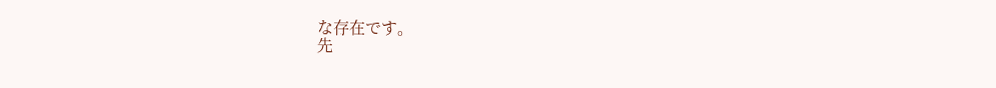な存在です。
先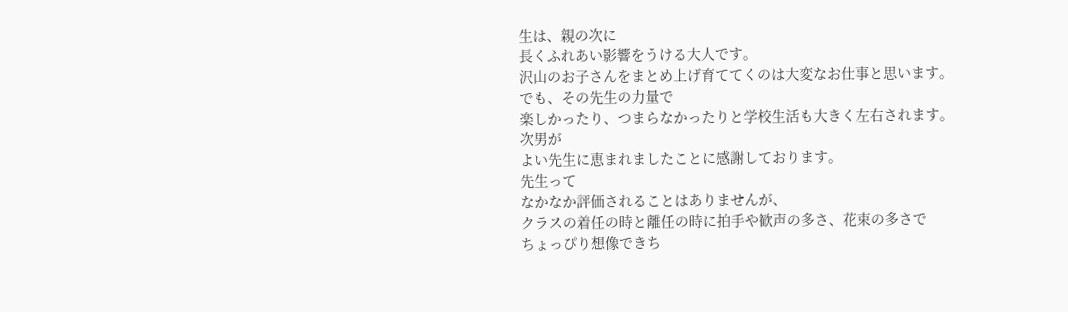生は、親の次に
長くふれあい影響をうける大人です。
沢山のお子さんをまとめ上げ育ててくのは大変なお仕事と思います。
でも、その先生の力量で
楽しかったり、つまらなかったりと学校生活も大きく左右されます。
次男が
よい先生に恵まれましたことに感謝しております。
先生って
なかなか評価されることはありませんが、
クラスの着任の時と離任の時に拍手や歓声の多さ、花束の多さで
ちょっぴり想像できち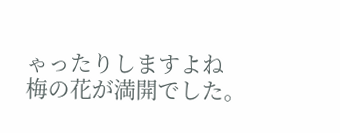ゃったりしますよね
梅の花が満開でした。